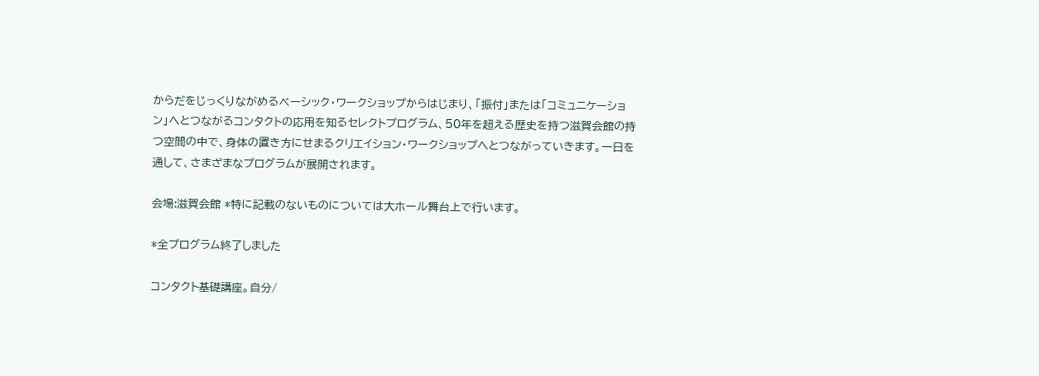からだをじっくりながめるベーシック・ワークショップからはじまり、「振付」または「コミュニケーション」へとつながるコンタクトの応用を知るセレクトプログラム、50年を超える歴史を持つ滋賀会館の持つ空間の中で、身体の置き方にせまるクリエイション・ワークショップへとつながっていきます。一日を通して、さまざまなプログラムが展開されます。

会場:滋賀会館 *特に記載のないものについては大ホール舞台上で行います。

*全プログラム終了しました

コンタクト基礎講座。自分/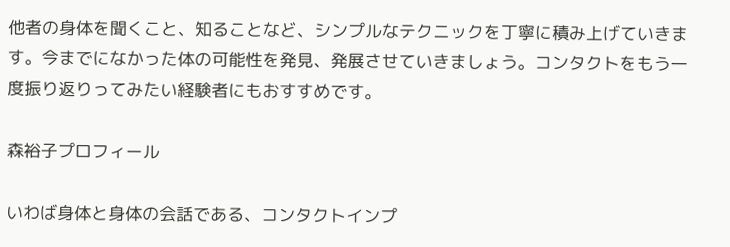他者の身体を聞くこと、知ることなど、シンプルなテクニックを丁寧に積み上げていきます。今までになかった体の可能性を発見、発展させていきましょう。コンタクトをもう一度振り返りってみたい経験者にもおすすめです。

森裕子プロフィール

いわば身体と身体の会話である、コンタクトインプ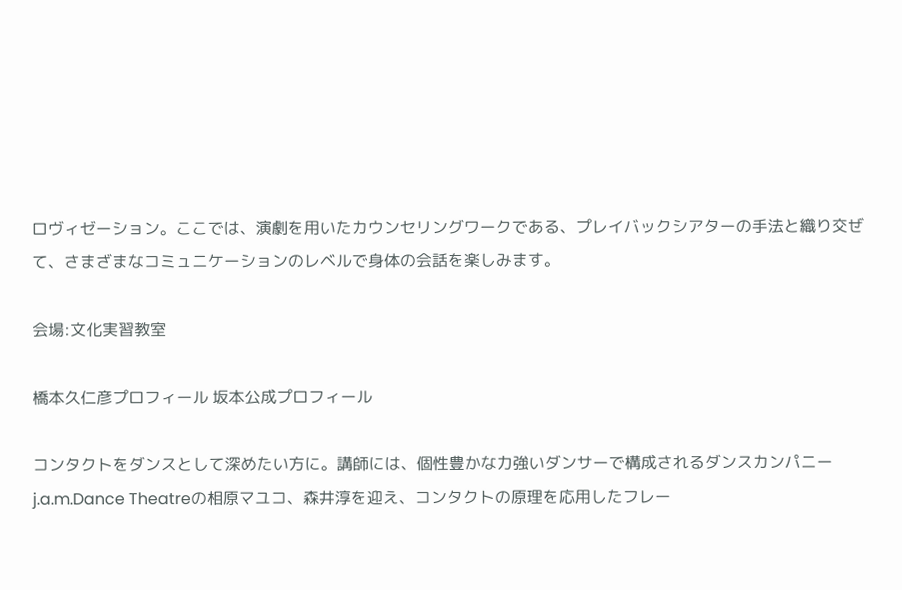ロヴィゼーション。ここでは、演劇を用いたカウンセリングワークである、プレイバックシアターの手法と織り交ぜて、さまざまなコミュニケーションのレベルで身体の会話を楽しみます。

会場:文化実習教室

橋本久仁彦プロフィール 坂本公成プロフィール

コンタクトをダンスとして深めたい方に。講師には、個性豊かな力強いダンサーで構成されるダンスカンパニーj.a.m.Dance Theatreの相原マユコ、森井淳を迎え、コンタクトの原理を応用したフレー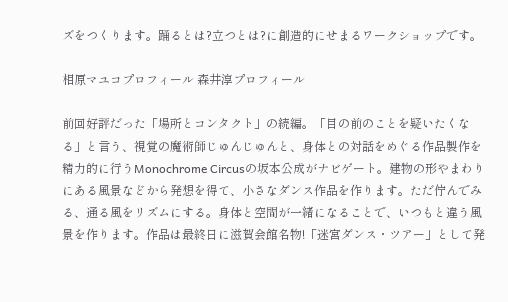ズをつくります。踊るとは?立つとは?に創造的にせまるワークショップです。

相原マユコプロフィール 森井淳プロフィール

前回好評だった「場所とコンタクト」の続編。「目の前のことを疑いたくなる」と言う、視覚の魔術師じゅんじゅんと、身体との対話をめぐる作品製作を精力的に行うMonochrome Circusの坂本公成がナビゲート。建物の形やまわりにある風景などから発想を得て、小さなダンス作品を作ります。ただ佇んでみる、通る風をリズムにする。身体と空間が一緒になることで、いつもと違う風景を作ります。作品は最終日に滋賀会館名物!「迷宮ダンス・ツアー」として発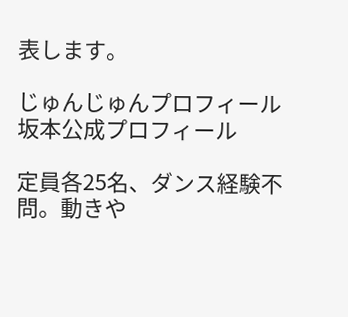表します。

じゅんじゅんプロフィール  坂本公成プロフィール

定員各25名、ダンス経験不問。動きや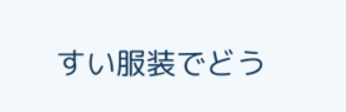すい服装でどう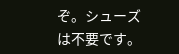ぞ。シューズは不要です。